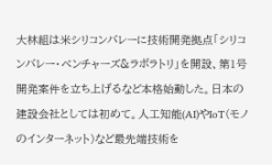大林組は米シリコンバレーに技術開発拠点「シリコンバレー・ベンチャーズ&ラボラトリ」を開設、第1号開発案件を立ち上げるなど本格始動した。日本の建設会社としては初めて。人工知能(AI)やIoT(モノのインターネット)など最先端技術を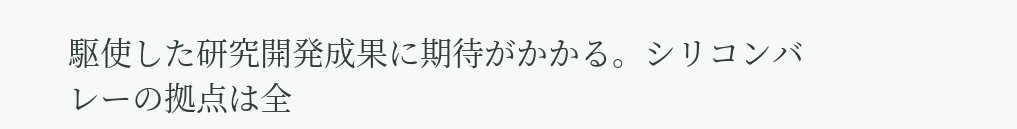駆使した研究開発成果に期待がかかる。シリコンバレーの拠点は全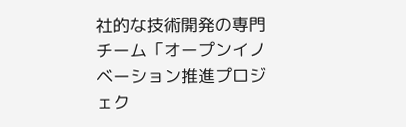社的な技術開発の専門チーム「オープンイノベーション推進プロジェク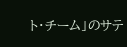ト・チーム」のサテ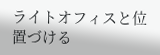ライトオフィスと位置づける